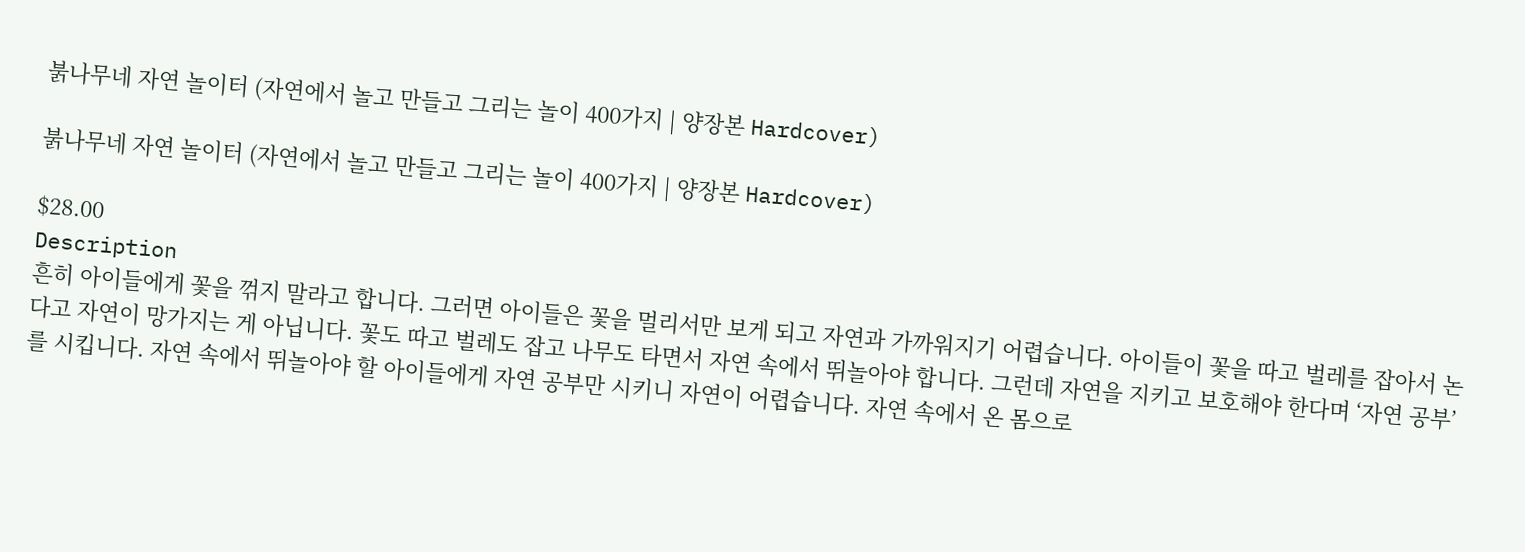붉나무네 자연 놀이터 (자연에서 놀고 만들고 그리는 놀이 400가지 | 양장본 Hardcover)

붉나무네 자연 놀이터 (자연에서 놀고 만들고 그리는 놀이 400가지 | 양장본 Hardcover)

$28.00
Description
흔히 아이들에게 꽃을 꺾지 말라고 합니다. 그러면 아이들은 꽃을 멀리서만 보게 되고 자연과 가까워지기 어렵습니다. 아이들이 꽃을 따고 벌레를 잡아서 논다고 자연이 망가지는 게 아닙니다. 꽃도 따고 벌레도 잡고 나무도 타면서 자연 속에서 뛰놀아야 합니다. 그런데 자연을 지키고 보호해야 한다며 ‘자연 공부’를 시킵니다. 자연 속에서 뛰놀아야 할 아이들에게 자연 공부만 시키니 자연이 어렵습니다. 자연 속에서 온 몸으로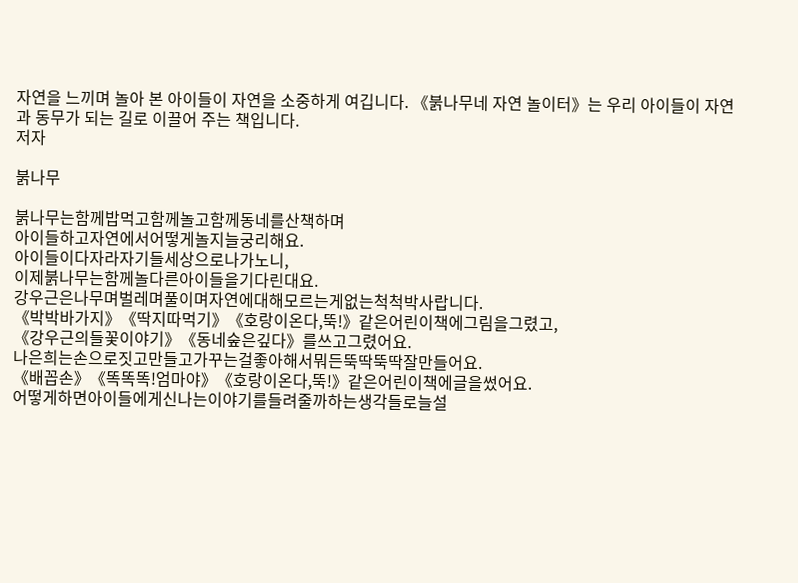자연을 느끼며 놀아 본 아이들이 자연을 소중하게 여깁니다. 《붉나무네 자연 놀이터》는 우리 아이들이 자연과 동무가 되는 길로 이끌어 주는 책입니다.
저자

붉나무

붉나무는함께밥먹고함께놀고함께동네를산책하며
아이들하고자연에서어떻게놀지늘궁리해요.
아이들이다자라자기들세상으로나가노니,
이제붉나무는함께놀다른아이들을기다린대요.
강우근은나무며벌레며풀이며자연에대해모르는게없는척척박사랍니다.
《박박바가지》《딱지따먹기》《호랑이온다,뚝!》같은어린이책에그림을그렸고,
《강우근의들꽃이야기》《동네숲은깊다》를쓰고그렸어요.
나은희는손으로짓고만들고가꾸는걸좋아해서뭐든뚝딱뚝딱잘만들어요.
《배꼽손》《똑똑똑!엄마야》《호랑이온다,뚝!》같은어린이책에글을썼어요.
어떻게하면아이들에게신나는이야기를들려줄까하는생각들로늘설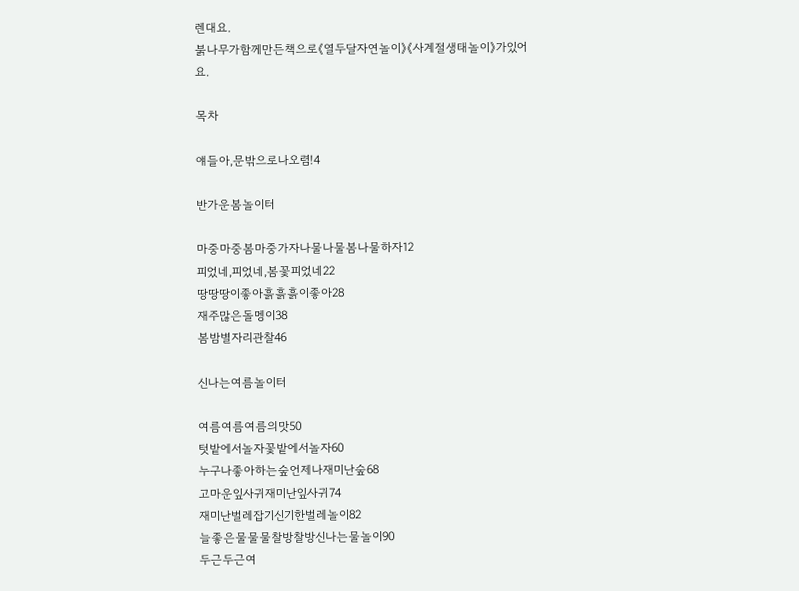렌대요.
붉나무가함께만든책으로《열두달자연놀이》《사계절생태놀이》가있어요.

목차

얘들아,문밖으로나오렴!4

반가운봄놀이터

마중마중봄마중가자나물나물봄나물하자12
피었네,피었네,봄꽃피었네22
땅땅땅이좋아흙흙흙이좋아28
재주많은돌멩이38
봄밤별자리관찰46

신나는여름놀이터

여름여름여름의맛50
텃밭에서놀자꽃밭에서놀자60
누구나좋아하는숲언제나재미난숲68
고마운잎사귀재미난잎사귀74
재미난벌레잡기신기한벌레놀이82
늘좋은물물물찰방찰방신나는물놀이90
두근두근여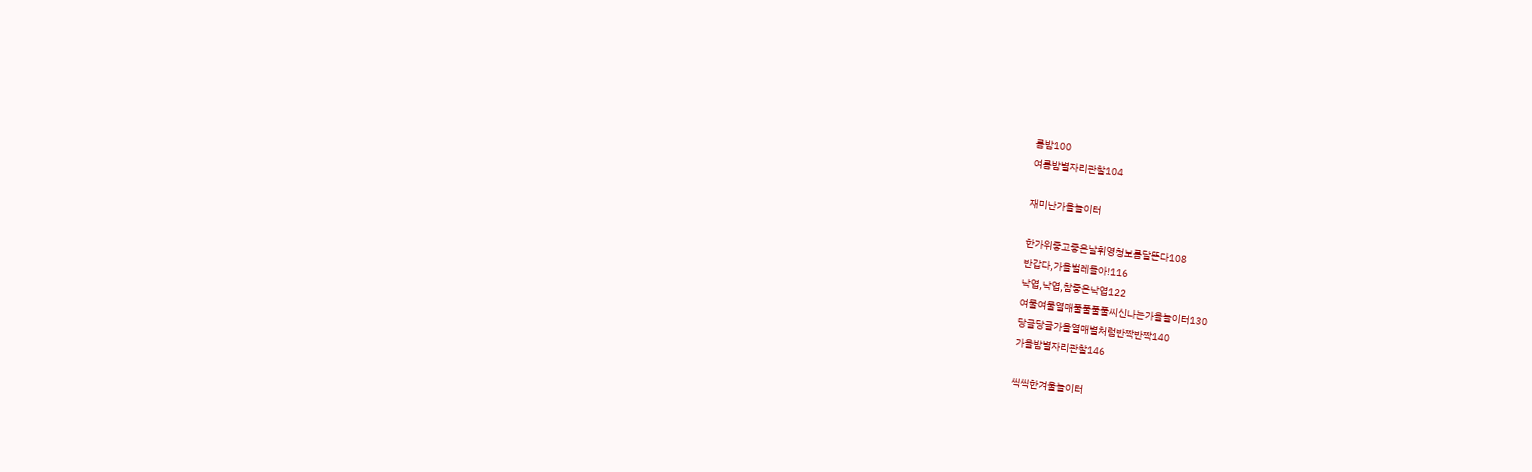름밤100
여름밤별자리관찰104

재미난가을놀이터

한가위좋고좋은날휘영청보름달뜬다108
반갑다,가을벌레들아!116
낙엽,낙엽,참좋은낙엽122
여물여물열매풀풀풀풀씨신나는가을놀이터130
당글당글가을열매별처럼반짝반짝140
가을밤별자리관찰146

씩씩한겨울놀이터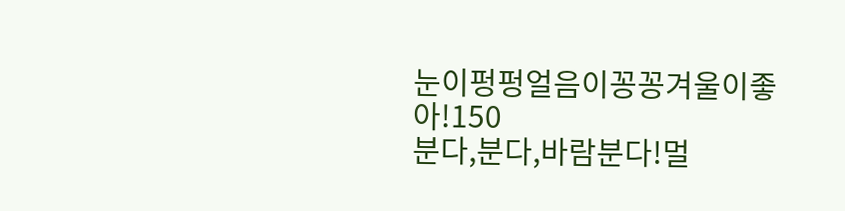눈이펑펑얼음이꽁꽁겨울이좋아!150
분다,분다,바람분다!멀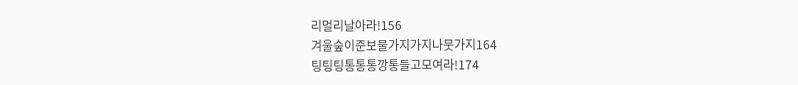리멀리날아라!156
겨울숲이준보물가지가지나뭇가지164
팅팅팅통통통깡통들고모여라!174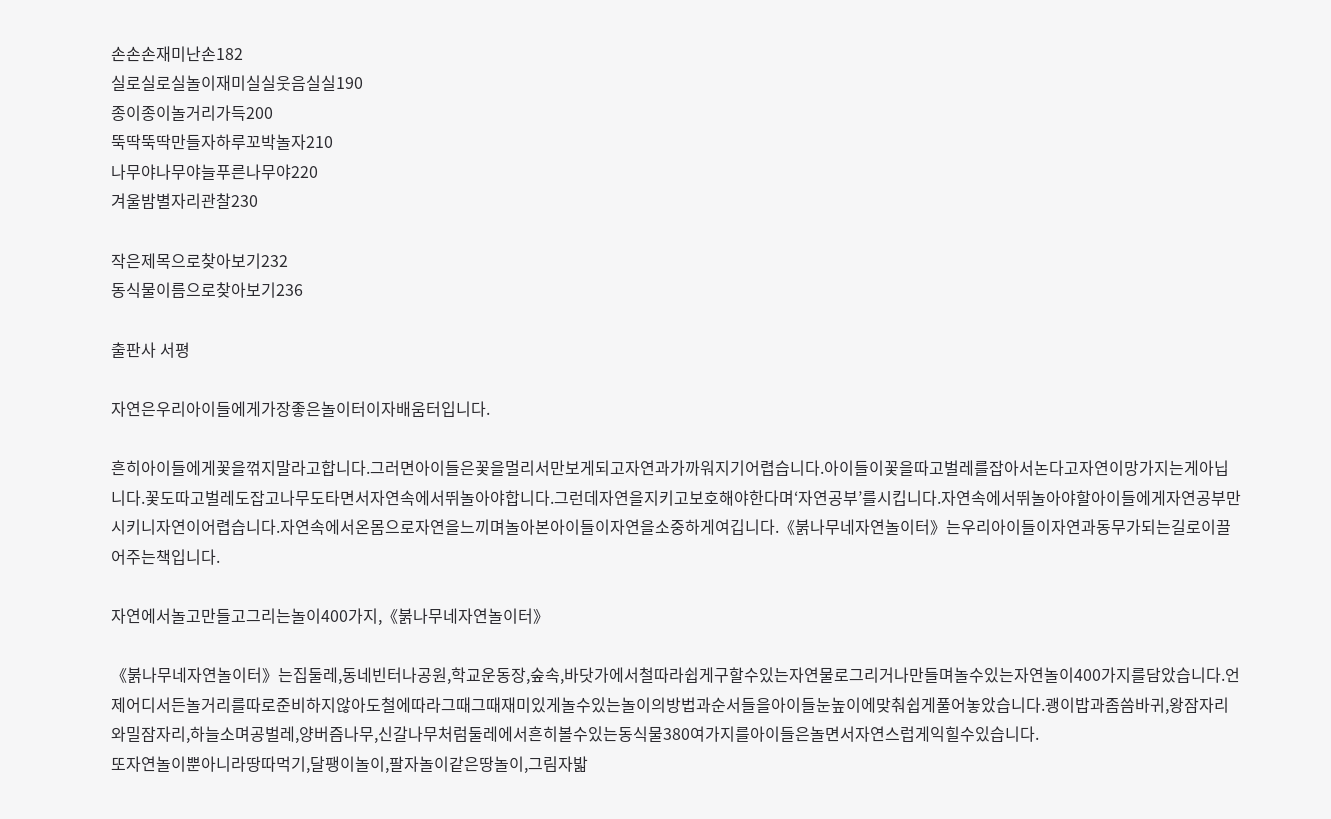손손손재미난손182
실로실로실놀이재미실실웃음실실190
종이종이놀거리가득200
뚝딱뚝딱만들자하루꼬박놀자210
나무야나무야늘푸른나무야220
겨울밤별자리관찰230

작은제목으로찾아보기232
동식물이름으로찾아보기236

출판사 서평

자연은우리아이들에게가장좋은놀이터이자배움터입니다.

흔히아이들에게꽃을꺾지말라고합니다.그러면아이들은꽃을멀리서만보게되고자연과가까워지기어렵습니다.아이들이꽃을따고벌레를잡아서논다고자연이망가지는게아닙니다.꽃도따고벌레도잡고나무도타면서자연속에서뛰놀아야합니다.그런데자연을지키고보호해야한다며‘자연공부’를시킵니다.자연속에서뛰놀아야할아이들에게자연공부만시키니자연이어렵습니다.자연속에서온몸으로자연을느끼며놀아본아이들이자연을소중하게여깁니다.《붉나무네자연놀이터》는우리아이들이자연과동무가되는길로이끌어주는책입니다.

자연에서놀고만들고그리는놀이400가지,《붉나무네자연놀이터》

《붉나무네자연놀이터》는집둘레,동네빈터나공원,학교운동장,숲속,바닷가에서철따라쉽게구할수있는자연물로그리거나만들며놀수있는자연놀이400가지를담았습니다.언제어디서든놀거리를따로준비하지않아도철에따라그때그때재미있게놀수있는놀이의방법과순서들을아이들눈높이에맞춰쉽게풀어놓았습니다.괭이밥과좀씀바귀,왕잠자리와밀잠자리,하늘소며공벌레,양버즘나무,신갈나무처럼둘레에서흔히볼수있는동식물380여가지를아이들은놀면서자연스럽게익힐수있습니다.
또자연놀이뿐아니라땅따먹기,달팽이놀이,팔자놀이같은땅놀이,그림자밟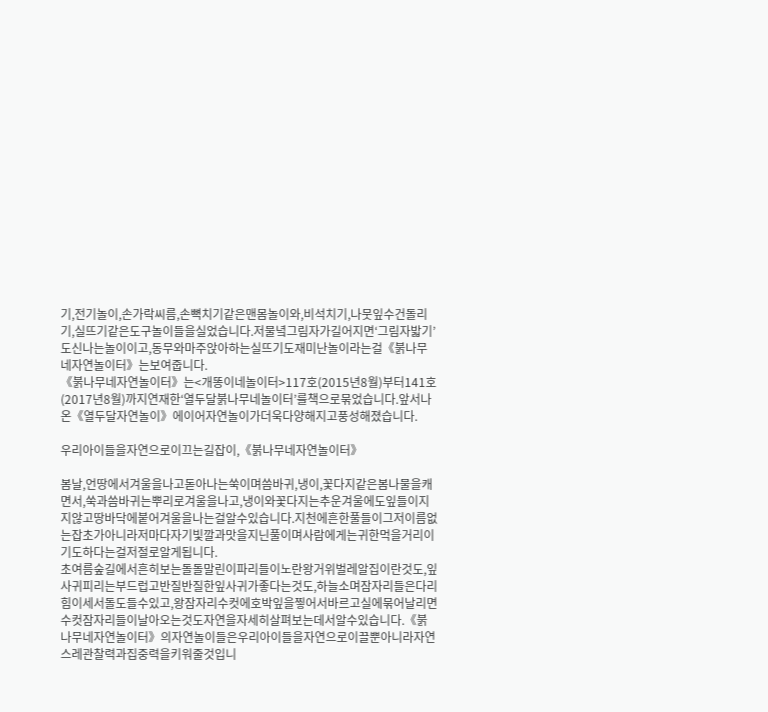기,전기놀이,손가락씨름,손뼉치기같은맨몸놀이와,비석치기,나뭇잎수건돌리기,실뜨기같은도구놀이들을실었습니다.저물녘그림자가길어지면‘그림자밟기’도신나는놀이이고,동무와마주앉아하는실뜨기도재미난놀이라는걸《붉나무네자연놀이터》는보여줍니다.
《붉나무네자연놀이터》는<개똥이네놀이터>117호(2015년8월)부터141호(2017년8월)까지연재한‘열두달붉나무네놀이터’를책으로묶었습니다.앞서나온《열두달자연놀이》에이어자연놀이가더욱다양해지고풍성해졌습니다.

우리아이들을자연으로이끄는길잡이,《붉나무네자연놀이터》

봄날,언땅에서겨울을나고돋아나는쑥이며씀바귀,냉이,꽃다지같은봄나물을캐면서,쑥과씀바귀는뿌리로겨울을나고,냉이와꽃다지는추운겨울에도잎들이지지않고땅바닥에붙어겨울을나는걸알수있습니다.지천에흔한풀들이그저이름없는잡초가아니라저마다자기빛깔과맛을지닌풀이며사람에게는귀한먹을거리이기도하다는걸저절로알게됩니다.
초여름숲길에서흔히보는돌돌말린이파리들이노란왕거위벌레알집이란것도,잎사귀피리는부드럽고반질반질한잎사귀가좋다는것도,하늘소며잠자리들은다리힘이세서돌도들수있고,왕잠자리수컷에호박잎을찧어서바르고실에묶어날리면수컷잠자리들이날아오는것도자연을자세히살펴보는데서알수있습니다.《붉나무네자연놀이터》의자연놀이들은우리아이들을자연으로이끌뿐아니라자연스레관찰력과집중력을키워줄것입니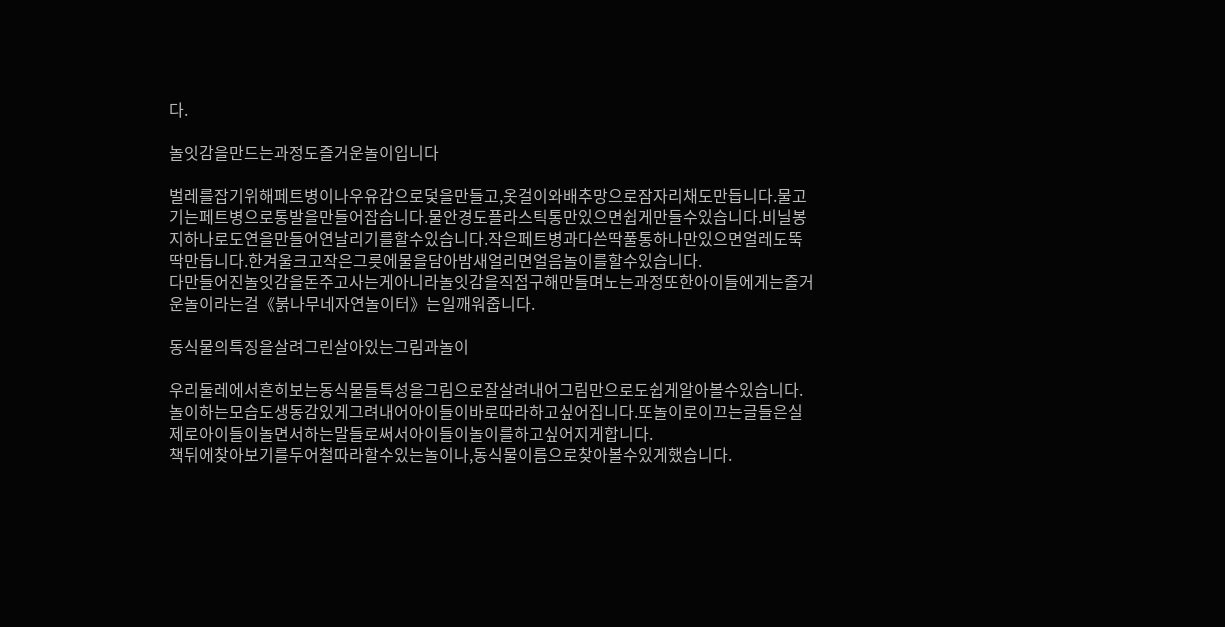다.

놀잇감을만드는과정도즐거운놀이입니다

벌레를잡기위해페트병이나우유갑으로덫을만들고,옷걸이와배추망으로잠자리채도만듭니다.물고기는페트병으로통발을만들어잡습니다.물안경도플라스틱통만있으면쉽게만들수있습니다.비닐봉지하나로도연을만들어연날리기를할수있습니다.작은페트병과다쓴딱풀통하나만있으면얼레도뚝딱만듭니다.한겨울크고작은그릇에물을담아밤새얼리면얼음놀이를할수있습니다.
다만들어진놀잇감을돈주고사는게아니라놀잇감을직접구해만들며노는과정또한아이들에게는즐거운놀이라는걸《붉나무네자연놀이터》는일깨워줍니다.

동식물의특징을살려그린살아있는그림과놀이

우리둘레에서흔히보는동식물들특성을그림으로잘살려내어그림만으로도쉽게알아볼수있습니다.놀이하는모습도생동감있게그려내어아이들이바로따라하고싶어집니다.또놀이로이끄는글들은실제로아이들이놀면서하는말들로써서아이들이놀이를하고싶어지게합니다.
책뒤에찾아보기를두어철따라할수있는놀이나,동식물이름으로찾아볼수있게했습니다.